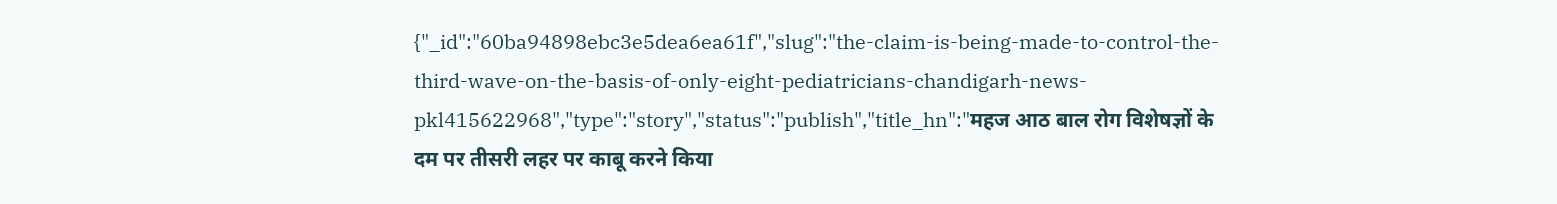{"_id":"60ba94898ebc3e5dea6ea61f","slug":"the-claim-is-being-made-to-control-the-third-wave-on-the-basis-of-only-eight-pediatricians-chandigarh-news-pkl415622968","type":"story","status":"publish","title_hn":"महज आठ बाल रोग विशेषज्ञों के दम पर तीसरी लहर पर काबू करने किया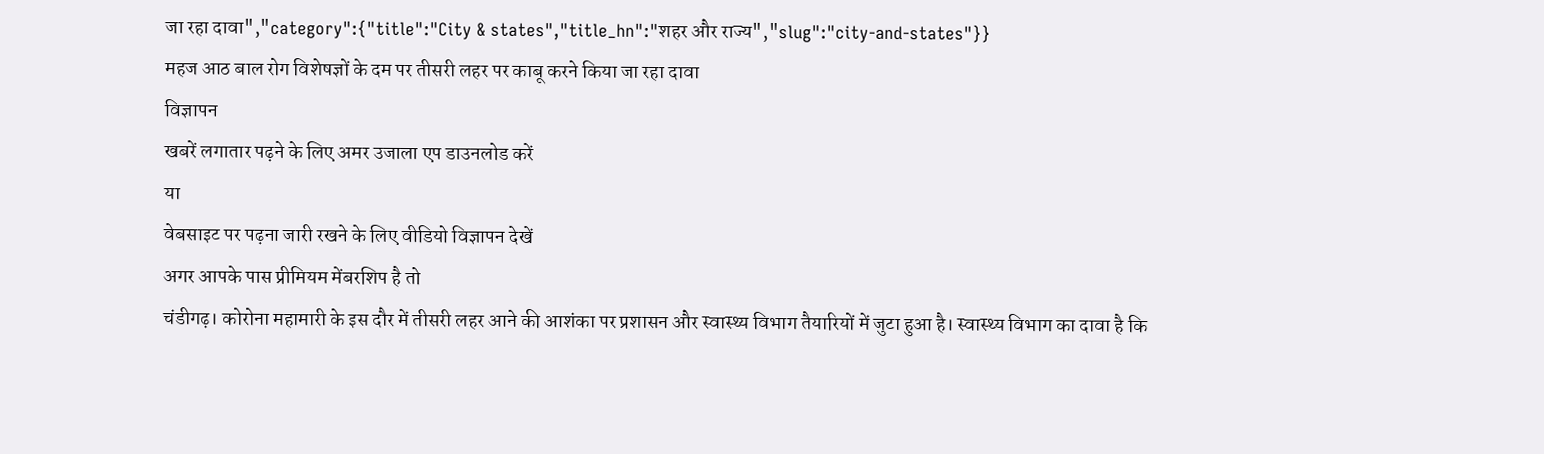जा रहा दावा","category":{"title":"City & states","title_hn":"शहर और राज्य","slug":"city-and-states"}}
महज आठ बाल रोग विशेषज्ञों के दम पर तीसरी लहर पर काबू करने किया जा रहा दावा
विज्ञापन
खबरें लगातार पढ़ने के लिए अमर उजाला एप डाउनलोड करें
या
वेबसाइट पर पढ़ना जारी रखने के लिए वीडियो विज्ञापन देखें
अगर आपके पास प्रीमियम मेंबरशिप है तो
चंडीगढ़। कोरोना महामारी के इस दौर में तीसरी लहर आने की आशंका पर प्रशासन और स्वास्थ्य विभाग तैयारियों में जुटा हुआ है। स्वास्थ्य विभाग का दावा है कि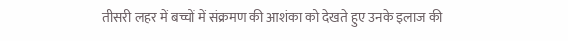तीसरी लहर में बच्चों में संक्रमण की आशंका को देखते हुए उनके इलाज की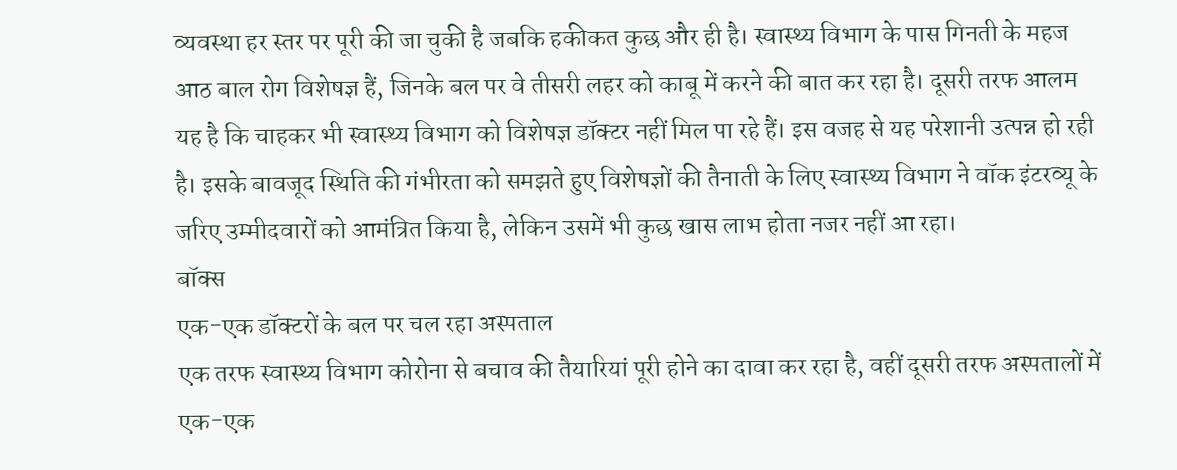व्यवस्था हर स्तर पर पूरी की जा चुकी है जबकि हकीकत कुछ और ही है। स्वास्थ्य विभाग के पास गिनती के महज आठ बाल रोग विशेषज्ञ हैं, जिनके बल पर वे तीसरी लहर को काबू में करने की बात कर रहा है। दूसरी तरफ आलम यह है कि चाहकर भी स्वास्थ्य विभाग को विशेषज्ञ डॉक्टर नहीं मिल पा रहे हैं। इस वजह से यह परेशानी उत्पन्न हो रही है। इसके बावजूद स्थिति की गंभीरता को समझते हुए विशेषज्ञों की तैनाती के लिए स्वास्थ्य विभाग ने वॉक इंटरव्यू के जरिए उम्मीदवारों को आमंत्रित किया है, लेकिन उसमें भी कुछ खास लाभ होता नजर नहीं आ रहा।
बॉक्स
एक-एक डॉक्टरों के बल पर चल रहा अस्पताल
एक तरफ स्वास्थ्य विभाग कोरोना से बचाव की तैयारियां पूरी होने का दावा कर रहा है, वहीं दूसरी तरफ अस्पतालों में एक-एक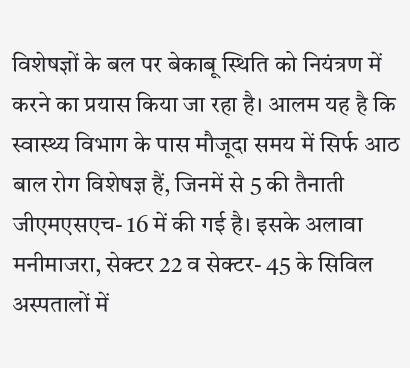विशेषज्ञों के बल पर बेकाबू स्थिति को नियंत्रण में करने का प्रयास किया जा रहा है। आलम यह है कि स्वास्थ्य विभाग के पास मौजूदा समय में सिर्फ आठ बाल रोग विशेषज्ञ हैं, जिनमें से 5 की तैनाती जीएमएसएच- 16 में की गई है। इसके अलावा मनीमाजरा, सेक्टर 22 व सेक्टर- 45 के सिविल अस्पतालों में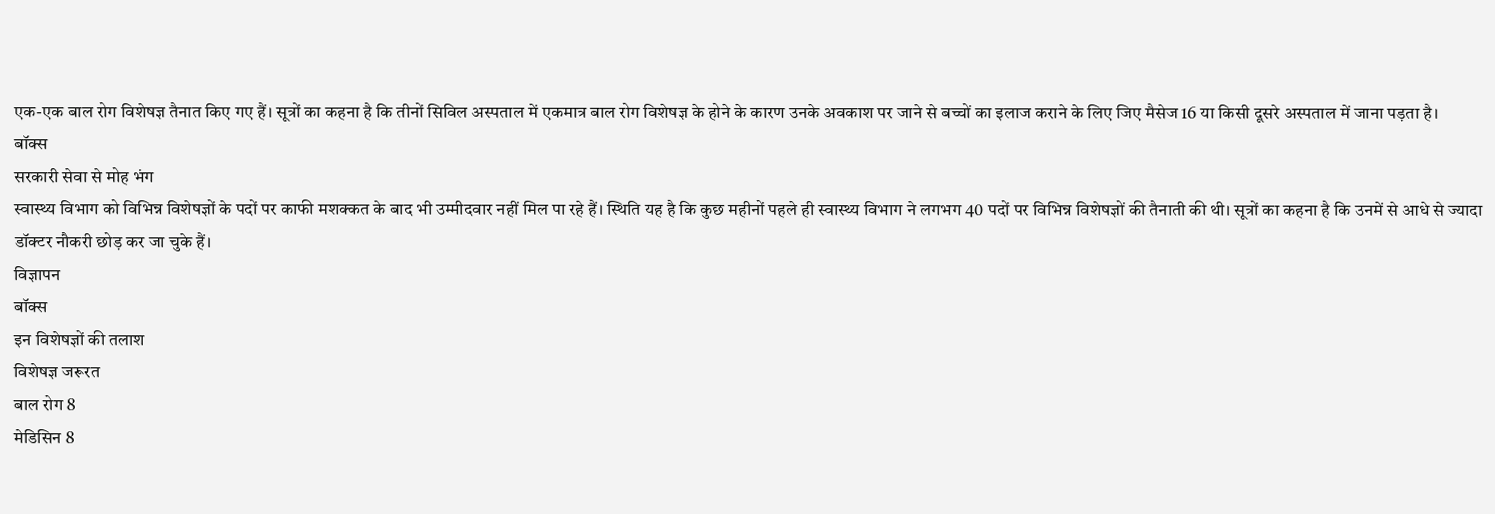एक-एक बाल रोग विशेषज्ञ तैनात किए गए हैं। सूत्रों का कहना है कि तीनों सिविल अस्पताल में एकमात्र बाल रोग विशेषज्ञ के होने के कारण उनके अवकाश पर जाने से बच्चों का इलाज कराने के लिए जिए मैसेज 16 या किसी दूसरे अस्पताल में जाना पड़ता है।
बॉक्स
सरकारी सेवा से मोह भंग
स्वास्थ्य विभाग को विभिन्न विशेषज्ञों के पदों पर काफी मशक्कत के बाद भी उम्मीदवार नहीं मिल पा रहे हैं। स्थिति यह है कि कुछ महीनों पहले ही स्वास्थ्य विभाग ने लगभग 40 पदों पर विभिन्न विशेषज्ञों की तैनाती की थी। सूत्रों का कहना है कि उनमें से आधे से ज्यादा डॉक्टर नौकरी छोड़ कर जा चुके हैं।
विज्ञापन
बॉक्स
इन विशेषज्ञों की तलाश
विशेषज्ञ जरूरत
बाल रोग 8
मेडिसिन 8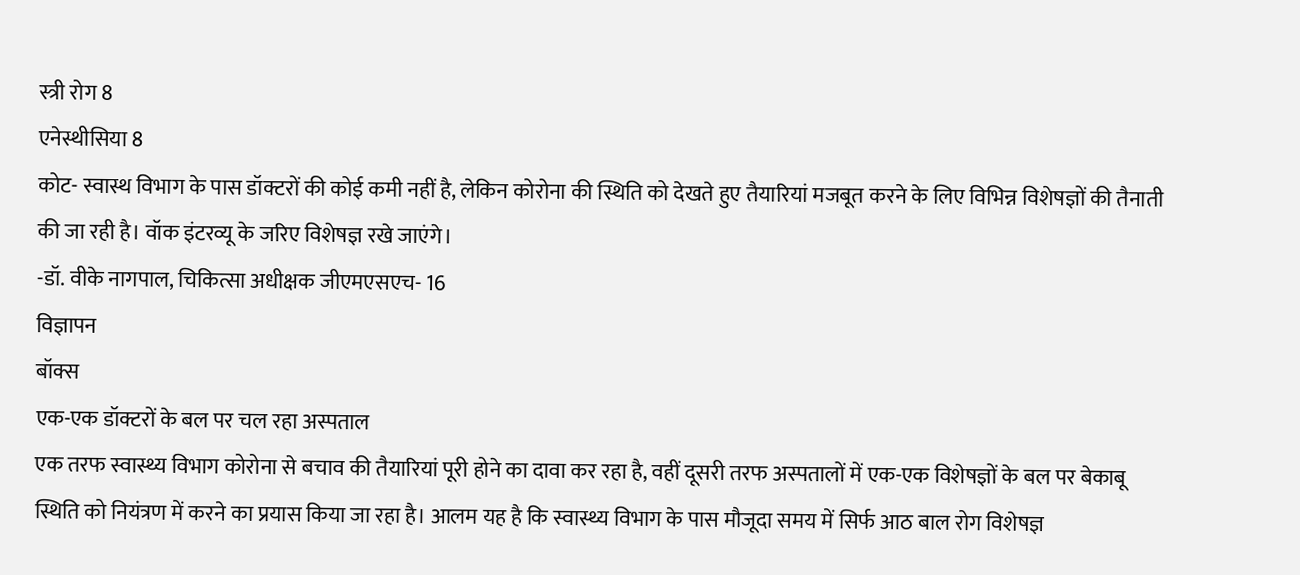स्त्री रोग 8
एनेस्थीसिया 8
कोट- स्वास्थ विभाग के पास डॉक्टरों की कोई कमी नहीं है, लेकिन कोरोना की स्थिति को देखते हुए तैयारियां मजबूत करने के लिए विभिन्न विशेषज्ञों की तैनाती की जा रही है। वॉक इंटरव्यू के जरिए विशेषज्ञ रखे जाएंगे।
-डॉ. वीके नागपाल, चिकित्सा अधीक्षक जीएमएसएच- 16
विज्ञापन
बॉक्स
एक-एक डॉक्टरों के बल पर चल रहा अस्पताल
एक तरफ स्वास्थ्य विभाग कोरोना से बचाव की तैयारियां पूरी होने का दावा कर रहा है, वहीं दूसरी तरफ अस्पतालों में एक-एक विशेषज्ञों के बल पर बेकाबू स्थिति को नियंत्रण में करने का प्रयास किया जा रहा है। आलम यह है कि स्वास्थ्य विभाग के पास मौजूदा समय में सिर्फ आठ बाल रोग विशेषज्ञ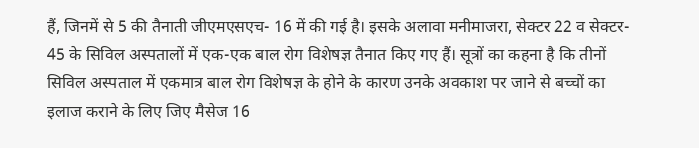हैं, जिनमें से 5 की तैनाती जीएमएसएच- 16 में की गई है। इसके अलावा मनीमाजरा, सेक्टर 22 व सेक्टर- 45 के सिविल अस्पतालों में एक-एक बाल रोग विशेषज्ञ तैनात किए गए हैं। सूत्रों का कहना है कि तीनों सिविल अस्पताल में एकमात्र बाल रोग विशेषज्ञ के होने के कारण उनके अवकाश पर जाने से बच्चों का इलाज कराने के लिए जिए मैसेज 16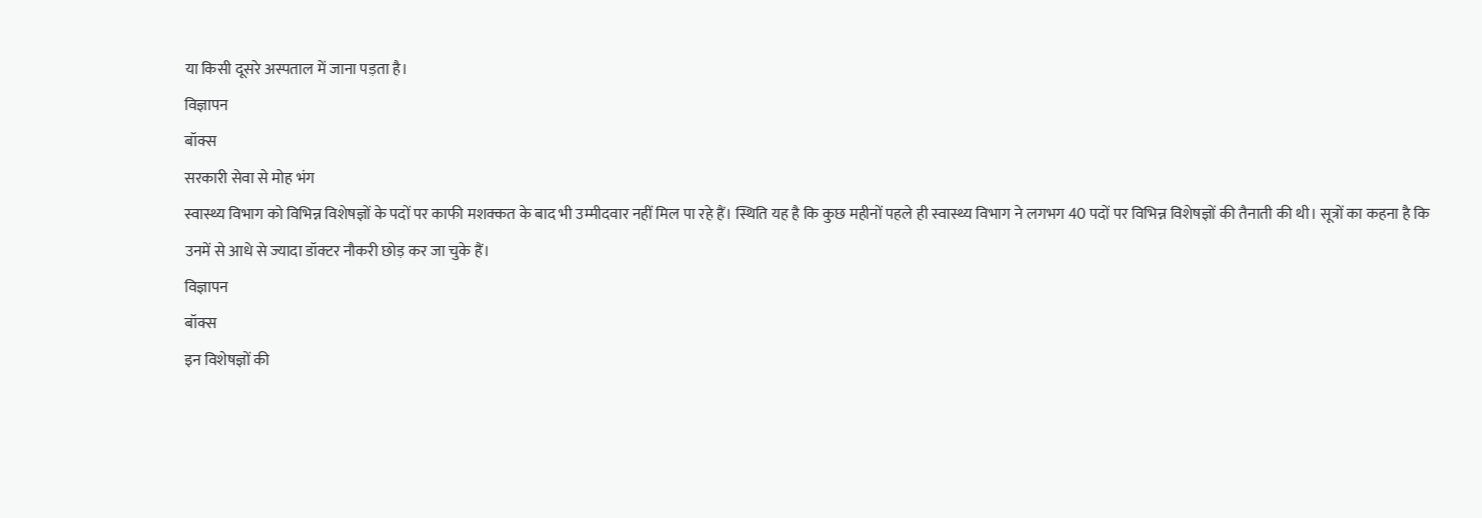या किसी दूसरे अस्पताल में जाना पड़ता है।
विज्ञापन
बॉक्स
सरकारी सेवा से मोह भंग
स्वास्थ्य विभाग को विभिन्न विशेषज्ञों के पदों पर काफी मशक्कत के बाद भी उम्मीदवार नहीं मिल पा रहे हैं। स्थिति यह है कि कुछ महीनों पहले ही स्वास्थ्य विभाग ने लगभग 40 पदों पर विभिन्न विशेषज्ञों की तैनाती की थी। सूत्रों का कहना है कि उनमें से आधे से ज्यादा डॉक्टर नौकरी छोड़ कर जा चुके हैं।
विज्ञापन
बॉक्स
इन विशेषज्ञों की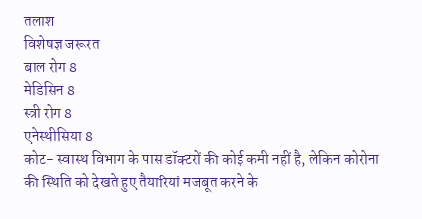तलाश
विशेषज्ञ जरूरत
बाल रोग 8
मेडिसिन 8
स्त्री रोग 8
एनेस्थीसिया 8
कोट- स्वास्थ विभाग के पास डॉक्टरों की कोई कमी नहीं है, लेकिन कोरोना की स्थिति को देखते हुए तैयारियां मजबूत करने के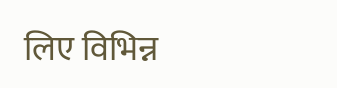लिए विभिन्न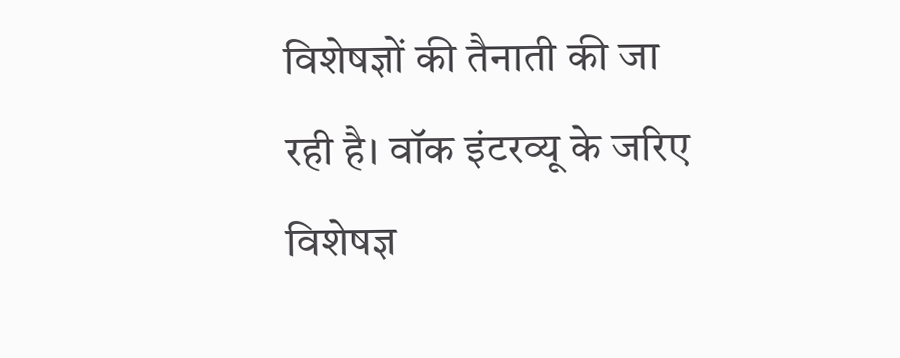विशेषज्ञों की तैनाती की जा रही है। वॉक इंटरव्यू के जरिए विशेषज्ञ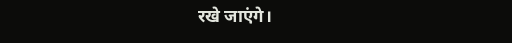रखे जाएंगे।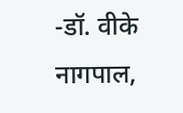-डॉ. वीके नागपाल,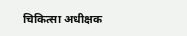चिकित्सा अधीक्षक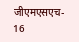जीएमएसएच- 16